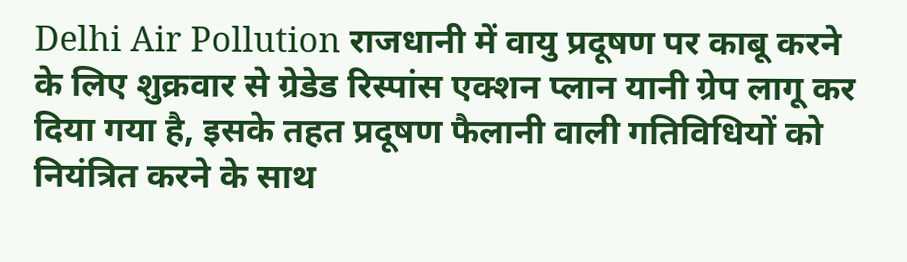Delhi Air Pollution राजधानी में वायु प्रदूषण पर काबू करने के लिए शुक्रवार से ग्रेडेड रिस्पांस एक्शन प्लान यानी ग्रेप लागू कर दिया गया है, इसके तहत प्रदूषण फैलानी वाली गतिविधियों को नियंत्रित करने के साथ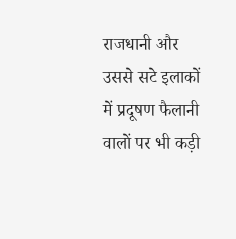राजधानी और उससे सटे इलाकों में प्रदूषण फैलानी वालों पर भी कड़ी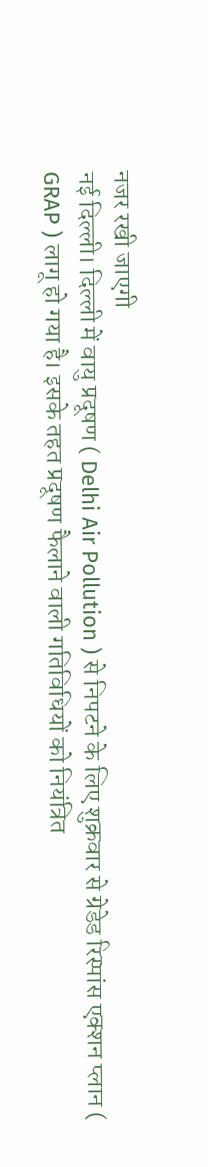नजर रखी जाएगी
नई दिल्ली। दिल्ली में वायु प्रदूषण ( Delhi Air Pollution ) से निपटने के लिए शुक्रवार से ग्रेडेड रिस्पांस एक्शन प्लान ( GRAP ) लागू हो गया है। इसके तहत प्रदूषण फैलाने वाली गतिविधियों को नियंत्रित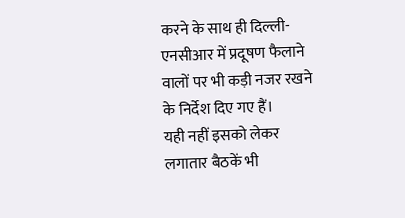करने के साथ ही दिल्ली-एनसीआर में प्रदूषण फैलाने वालों पर भी कड़ी नजर रखने के निर्देश दिए गए हैं।
यही नहीं इसको लेकर लगातार बैठकें भी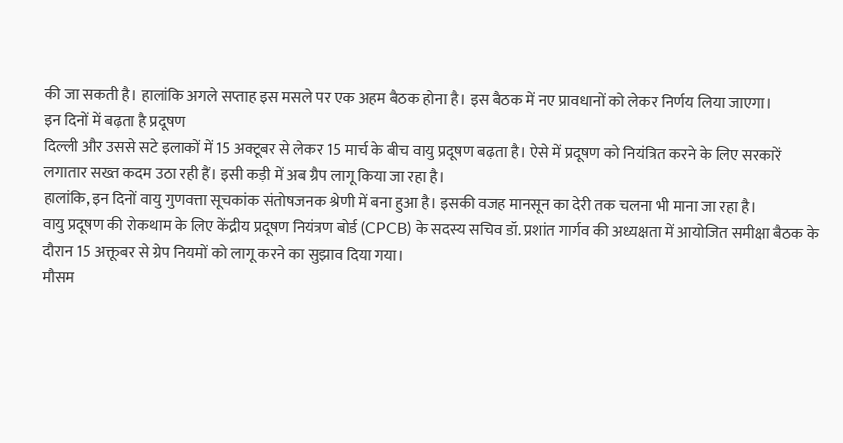की जा सकती है। हालांकि अगले सप्ताह इस मसले पर एक अहम बैठक होना है। इस बैठक में नए प्रावधानों को लेकर निर्णय लिया जाएगा।
इन दिनों में बढ़ता है प्रदूषण
दिल्ली और उससे सटे इलाकों में 15 अक्टूबर से लेकर 15 मार्च के बीच वायु प्रदूषण बढ़ता है। ऐसे में प्रदूषण को नियंत्रित करने के लिए सरकारें लगातार सख्त कदम उठा रही हैं। इसी कड़ी में अब ग्रैप लागू किया जा रहा है।
हालांकि, इन दिनों वायु गुणवत्ता सूचकांक संतोषजनक श्रेणी में बना हुआ है। इसकी वजह मानसून का देरी तक चलना भी माना जा रहा है।
वायु प्रदूषण की रोकथाम के लिए केंद्रीय प्रदूषण नियंत्रण बोर्ड (CPCB) के सदस्य सचिव डॉ. प्रशांत गार्गव की अध्यक्षता में आयोजित समीक्षा बैठक के दौरान 15 अक्तूबर से ग्रेप नियमों को लागू करने का सुझाव दिया गया।
मौसम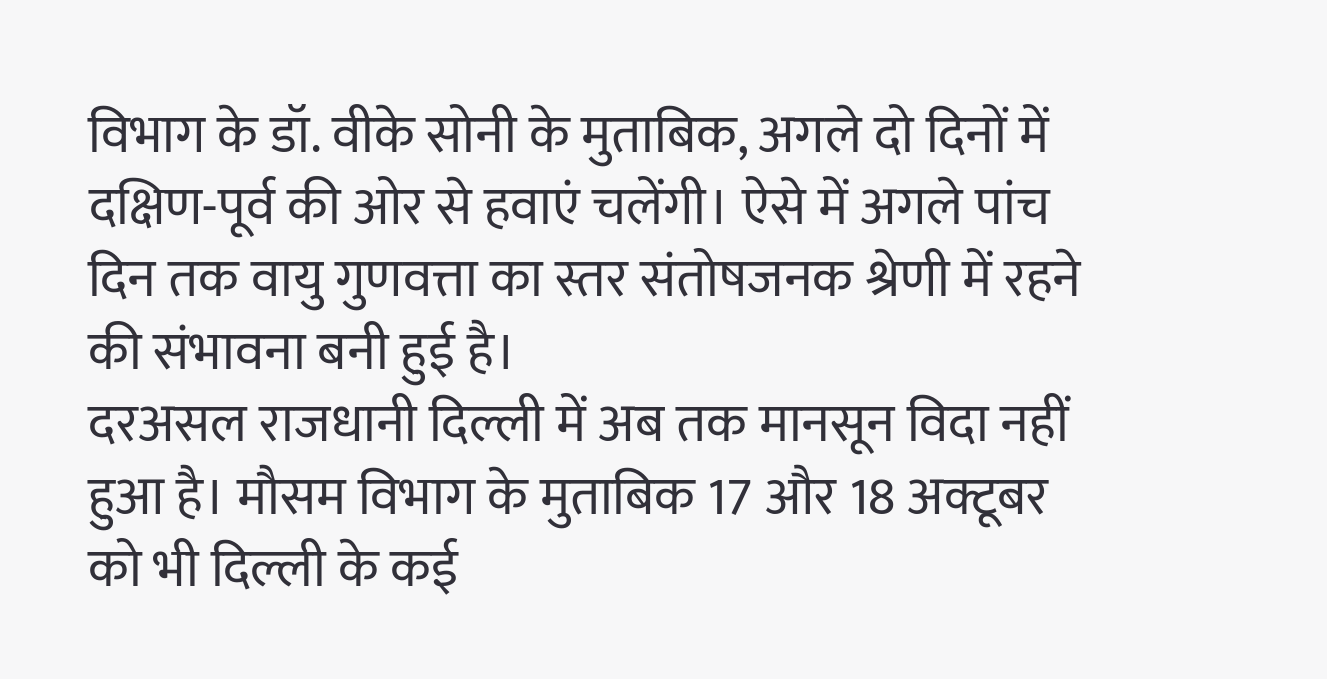विभाग के डॉ. वीके सोनी के मुताबिक, अगले दो दिनों में दक्षिण-पूर्व की ओर से हवाएं चलेंगी। ऐसे में अगले पांच दिन तक वायु गुणवत्ता का स्तर संतोषजनक श्रेणी में रहने की संभावना बनी हुई है।
दरअसल राजधानी दिल्ली में अब तक मानसून विदा नहीं हुआ है। मौसम विभाग के मुताबिक 17 और 18 अक्टूबर को भी दिल्ली के कई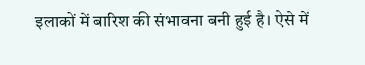इलाकों में बारिश की संभावना बनी हुई है। ऐसे में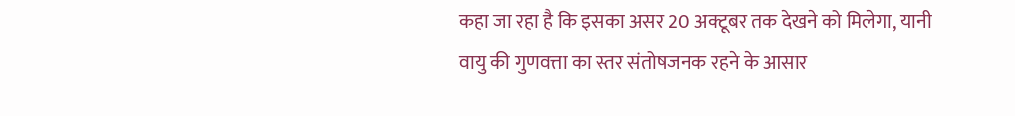कहा जा रहा है कि इसका असर 20 अक्टूबर तक देखने को मिलेगा, यानी वायु की गुणवत्ता का स्तर संतोषजनक रहने के आसार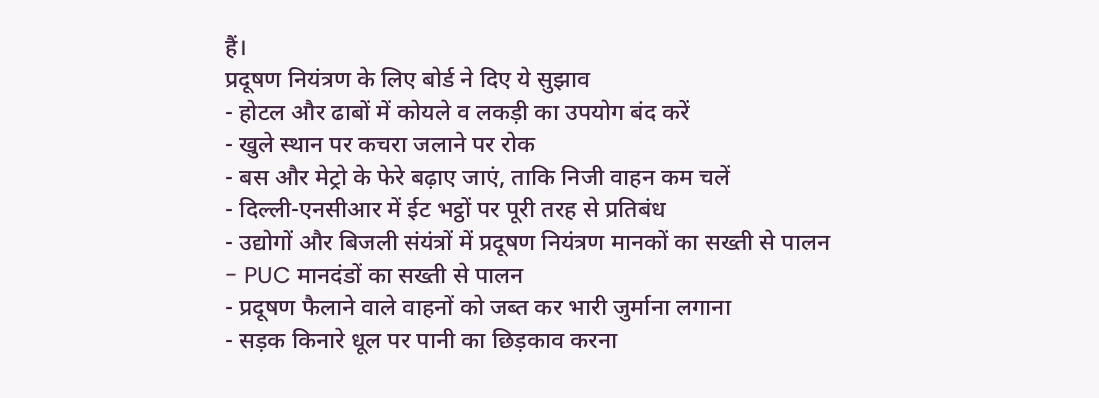हैं।
प्रदूषण नियंत्रण के लिए बोर्ड ने दिए ये सुझाव
- होटल और ढाबों में कोयले व लकड़ी का उपयोग बंद करें
- खुले स्थान पर कचरा जलाने पर रोक
- बस और मेट्रो के फेरे बढ़ाए जाएं, ताकि निजी वाहन कम चलें
- दिल्ली-एनसीआर में ईट भट्ठों पर पूरी तरह से प्रतिबंध
- उद्योगों और बिजली संयंत्रों में प्रदूषण नियंत्रण मानकों का सख्ती से पालन
- PUC मानदंडों का सख्ती से पालन
- प्रदूषण फैलाने वाले वाहनों को जब्त कर भारी जुर्माना लगाना
- सड़क किनारे धूल पर पानी का छिड़काव करना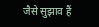जैसे सुझाव हैं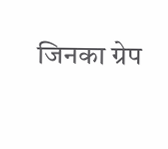जिनका ग्रेप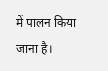में पालन किया जाना है।